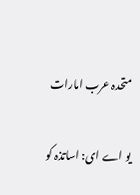متحدہ عرب امارات

یو اے ای: اساتذہ کو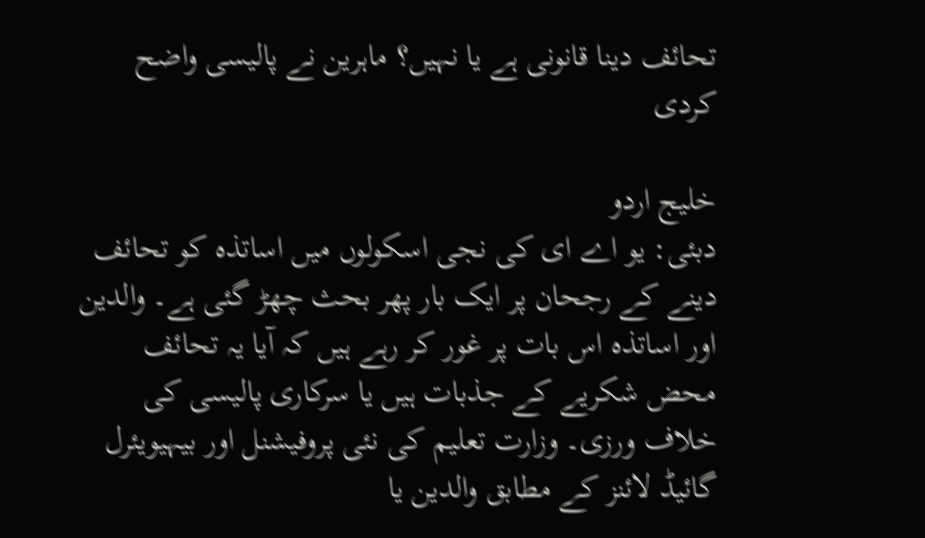تحائف دینا قانونی ہے یا نہیں؟ ماہرین نے پالیسی واضح کردی

خلیج اردو
دبئی: یو اے ای کی نجی اسکولوں میں اساتذہ کو تحائف دینے کے رجحان پر ایک بار پھر بحث چھڑ گئی ہے۔ والدین اور اساتذہ اس بات پر غور کر رہے ہیں کہ آیا یہ تحائف محض شکریے کے جذبات ہیں یا سرکاری پالیسی کی خلاف ورزی۔ وزارت تعلیم کی نئی پروفیشنل اور بیہیویئرل گائیڈ لائنز کے مطابق والدین یا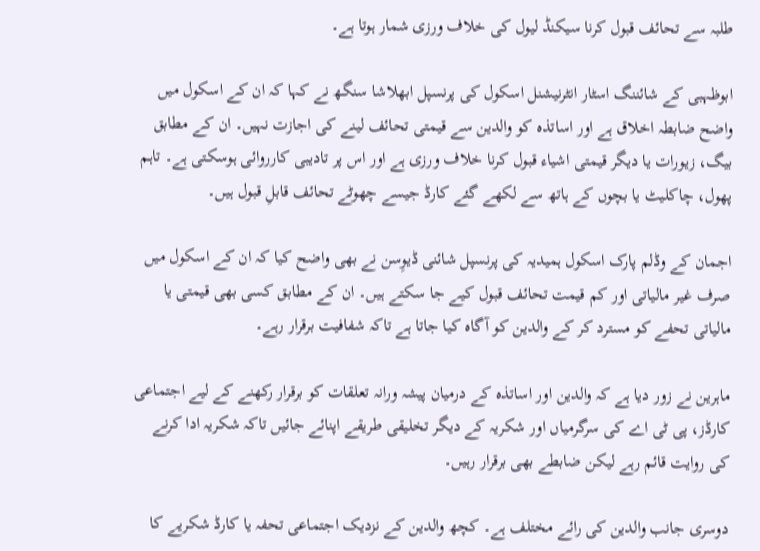طلبہ سے تحائف قبول کرنا سیکنڈ لیول کی خلاف ورزی شمار ہوتا ہے۔

ابوظہبی کے شائننگ اسٹار انٹرنیشنل اسکول کی پرنسپل ابھلاشا سنگھ نے کہا کہ ان کے اسکول میں واضح ضابطہ اخلاق ہے اور اساتذہ کو والدین سے قیمتی تحائف لینے کی اجازت نہیں۔ ان کے مطابق بیگ، زیورات یا دیگر قیمتی اشیاء قبول کرنا خلاف ورزی ہے اور اس پر تادیبی کارروائی ہوسکتی ہے۔ تاہم پھول، چاکلیٹ یا بچوں کے ہاتھ سے لکھے گئے کارڈ جیسے چھوٹے تحائف قابلِ قبول ہیں۔

اجمان کے وڈلم پارک اسکول ہمیدیہ کی پرنسپل شائنی ڈیوِسن نے بھی واضح کیا کہ ان کے اسکول میں صرف غیر مالیاتی اور کم قیمت تحائف قبول کیے جا سکتے ہیں۔ ان کے مطابق کسی بھی قیمتی یا مالیاتی تحفے کو مسترد کر کے والدین کو آگاہ کیا جاتا ہے تاکہ شفافیت برقرار رہے۔

ماہرین نے زور دیا ہے کہ والدین اور اساتذہ کے درمیان پیشہ ورانہ تعلقات کو برقرار رکھنے کے لیے اجتماعی کارڈز، پی ٹی اے کی سرگرمیاں اور شکریہ کے دیگر تخلیقی طریقے اپنائے جائیں تاکہ شکریہ ادا کرنے کی روایت قائم رہے لیکن ضابطے بھی برقرار رہیں۔

دوسری جانب والدین کی رائے مختلف ہے۔ کچھ والدین کے نزدیک اجتماعی تحفہ یا کارڈ شکریے کا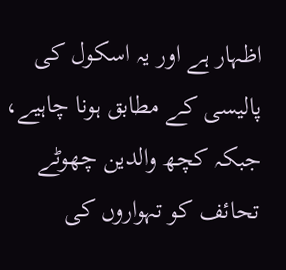اظہار ہے اور یہ اسکول کی پالیسی کے مطابق ہونا چاہیے، جبکہ کچھ والدین چھوٹے تحائف کو تہواروں کی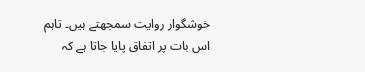خوشگوار روایت سمجھتے ہیں۔ تاہم اس بات پر اتفاق پایا جاتا ہے کہ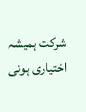شرکت ہمیشہ اختیاری ہونی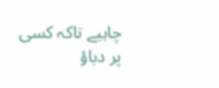چاہیے تاکہ کسی پر دباؤ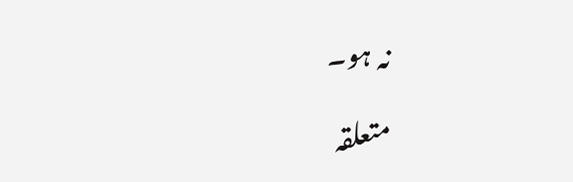نہ ہو۔

متعلقہ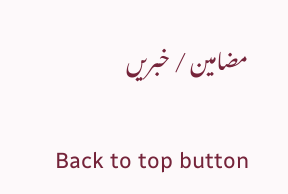مضامین / خبریں

Back to top button